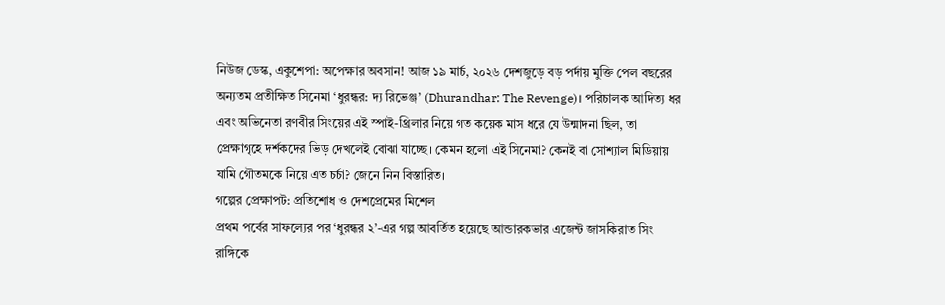নিউজ ডেস্ক, একুশেপা: অপেক্ষার অবসান! আজ ১৯ মার্চ, ২০২৬ দেশজুড়ে বড় পর্দায় মুক্তি পেল বছরের অন্যতম প্রতীক্ষিত সিনেমা ‘ধুরন্ধর: দ্য রিভেঞ্জ’ (Dhurandhar: The Revenge)। পরিচালক আদিত্য ধর এবং অভিনেতা রণবীর সিংয়ের এই স্পাই-থ্রিলার নিয়ে গত কয়েক মাস ধরে যে উন্মাদনা ছিল, তা প্রেক্ষাগৃহে দর্শকদের ভিড় দেখলেই বোঝা যাচ্ছে। কেমন হলো এই সিনেমা? কেনই বা সোশ্যাল মিডিয়ায় যামি গৌতমকে নিয়ে এত চর্চা? জেনে নিন বিস্তারিত।
গল্পের প্রেক্ষাপট: প্রতিশোধ ও দেশপ্রেমের মিশেল
প্রথম পর্বের সাফল্যের পর ‘ধুরন্ধর ২’-এর গল্প আবর্তিত হয়েছে আন্ডারকভার এজেন্ট জাসকিরাত সিং রাঙ্গিকে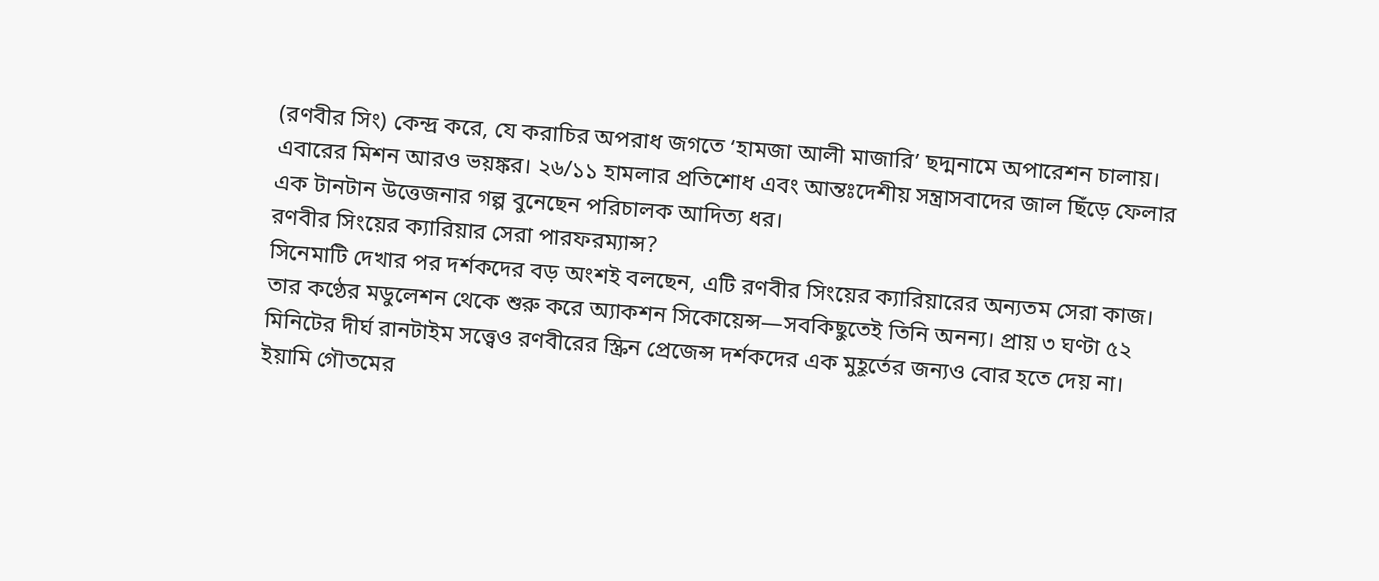(রণবীর সিং) কেন্দ্র করে, যে করাচির অপরাধ জগতে ‘হামজা আলী মাজারি’ ছদ্মনামে অপারেশন চালায়। এবারের মিশন আরও ভয়ঙ্কর। ২৬/১১ হামলার প্রতিশোধ এবং আন্তঃদেশীয় সন্ত্রাসবাদের জাল ছিঁড়ে ফেলার এক টানটান উত্তেজনার গল্প বুনেছেন পরিচালক আদিত্য ধর।
রণবীর সিংয়ের ক্যারিয়ার সেরা পারফরম্যান্স?
সিনেমাটি দেখার পর দর্শকদের বড় অংশই বলছেন, এটি রণবীর সিংয়ের ক্যারিয়ারের অন্যতম সেরা কাজ। তার কণ্ঠের মডুলেশন থেকে শুরু করে অ্যাকশন সিকোয়েন্স—সবকিছুতেই তিনি অনন্য। প্রায় ৩ ঘণ্টা ৫২ মিনিটের দীর্ঘ রানটাইম সত্ত্বেও রণবীরের স্ক্রিন প্রেজেন্স দর্শকদের এক মুহূর্তের জন্যও বোর হতে দেয় না।
ইয়ামি গৌতমের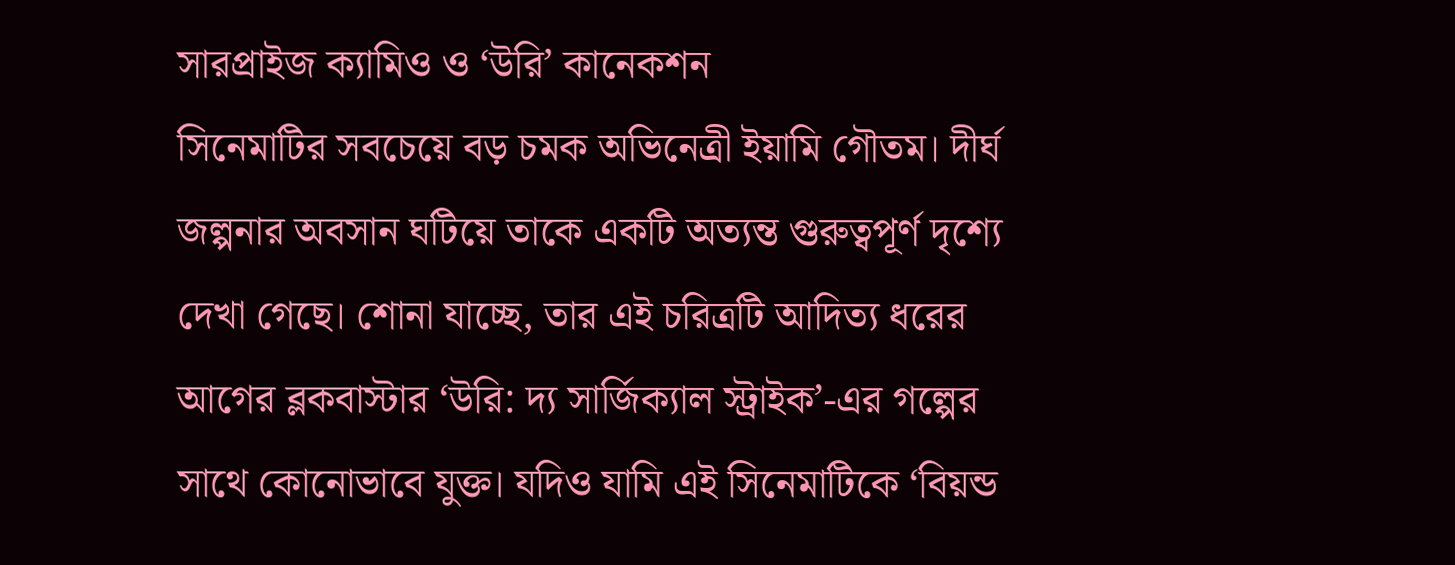সারপ্রাইজ ক্যামিও ও ‘উরি’ কানেকশন
সিনেমাটির সবচেয়ে বড় চমক অভিনেত্রী ইয়ামি গৌতম। দীর্ঘ জল্পনার অবসান ঘটিয়ে তাকে একটি অত্যন্ত গুরুত্বপূর্ণ দৃশ্যে দেখা গেছে। শোনা যাচ্ছে, তার এই চরিত্রটি আদিত্য ধরের আগের ব্লকবাস্টার ‘উরি: দ্য সার্জিক্যাল স্ট্রাইক’-এর গল্পের সাথে কোনোভাবে যুক্ত। যদিও যামি এই সিনেমাটিকে ‘বিয়ন্ড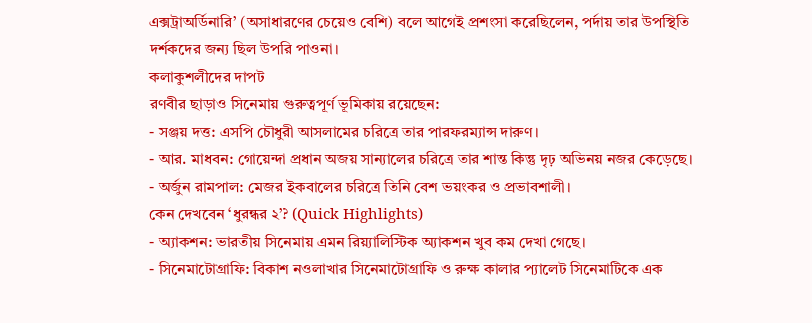এক্সট্রাঅর্ডিনারি’ (অসাধারণের চেয়েও বেশি) বলে আগেই প্রশংসা করেছিলেন, পর্দায় তার উপস্থিতি দর্শকদের জন্য ছিল উপরি পাওনা।
কলাকুশলীদের দাপট
রণবীর ছাড়াও সিনেমায় গুরুত্বপূর্ণ ভূমিকায় রয়েছেন:
- সঞ্জয় দত্ত: এসপি চৌধুরী আসলামের চরিত্রে তার পারফরম্যান্স দারুণ।
- আর. মাধবন: গোয়েন্দা প্রধান অজয় সান্যালের চরিত্রে তার শান্ত কিন্তু দৃঢ় অভিনয় নজর কেড়েছে।
- অর্জুন রামপাল: মেজর ইকবালের চরিত্রে তিনি বেশ ভয়ংকর ও প্রভাবশালী।
কেন দেখবেন ‘ধুরন্ধর ২’? (Quick Highlights)
- অ্যাকশন: ভারতীয় সিনেমায় এমন রিয়্যালিস্টিক অ্যাকশন খুব কম দেখা গেছে।
- সিনেমাটোগ্রাফি: বিকাশ নওলাখার সিনেমাটোগ্রাফি ও রুক্ষ কালার প্যালেট সিনেমাটিকে এক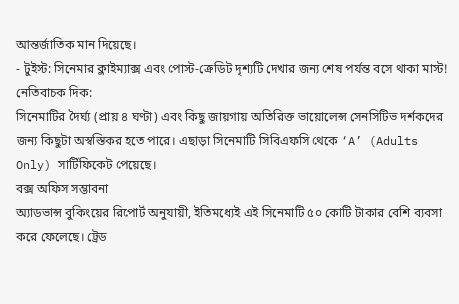আন্তর্জাতিক মান দিয়েছে।
- টুইস্ট: সিনেমার ক্লাইম্যাক্স এবং পোস্ট-ক্রেডিট দৃশ্যটি দেখার জন্য শেষ পর্যন্ত বসে থাকা মাস্ট!
নেতিবাচক দিক:
সিনেমাটির দৈর্ঘ্য (প্রায় ৪ ঘণ্টা) এবং কিছু জায়গায় অতিরিক্ত ভায়োলেন্স সেনসিটিভ দর্শকদের জন্য কিছুটা অস্বস্তিকর হতে পারে। এছাড়া সিনেমাটি সিবিএফসি থেকে ‘A’ (Adults Only) সার্টিফিকেট পেয়েছে।
বক্স অফিস সম্ভাবনা
অ্যাডভান্স বুকিংয়ের রিপোর্ট অনুযায়ী, ইতিমধ্যেই এই সিনেমাটি ৫০ কোটি টাকার বেশি ব্যবসা করে ফেলেছে। ট্রেড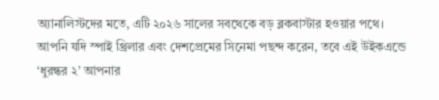অ্যানালিস্টদের মতে, এটি ২০২৬ সালের সবথেকে বড় ব্লকবাস্টার হওয়ার পথে।
আপনি যদি স্পাই থ্রিলার এবং দেশপ্রেমের সিনেমা পছন্দ করেন, তবে এই উইকএন্ডে ‘ধুরন্ধর ২’ আপনার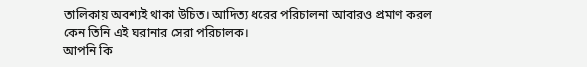তালিকায় অবশ্যই থাকা উচিত। আদিত্য ধরের পরিচালনা আবারও প্রমাণ করল কেন তিনি এই ঘরানার সেরা পরিচালক।
আপনি কি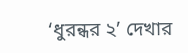‘ধুরন্ধর ২’ দেখার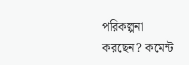পরিকল্পনা করছেন? কমেন্ট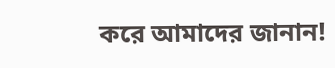করে আমাদের জানান!